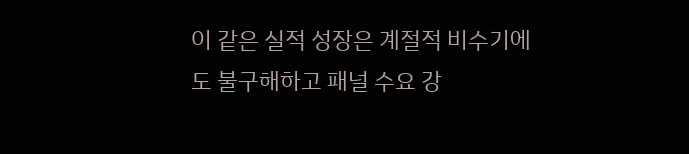이 같은 실적 성장은 계절적 비수기에도 불구해하고 패널 수요 강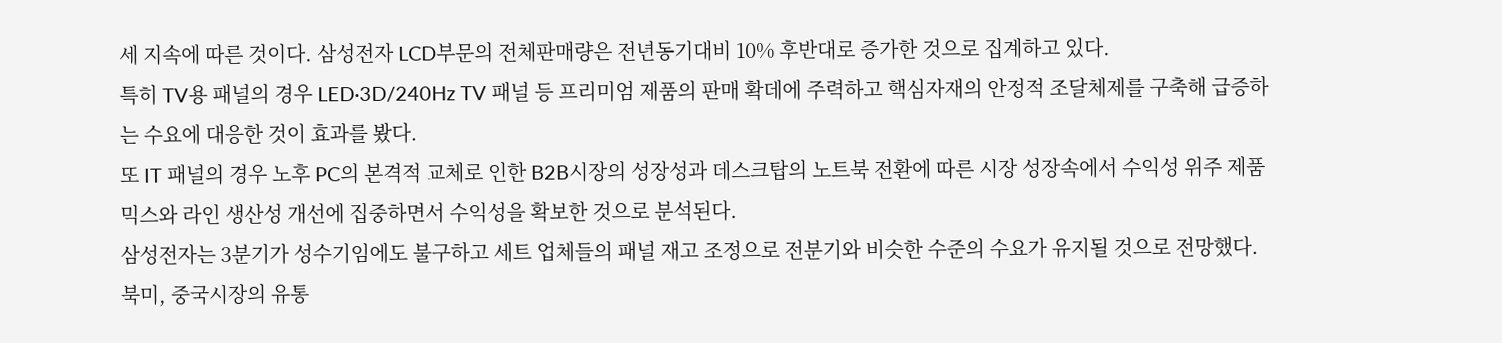세 지속에 따른 것이다. 삼성전자 LCD부문의 전체판매량은 전년동기대비 10% 후반대로 증가한 것으로 집계하고 있다.
특히 TV용 패널의 경우 LED·3D/240Hz TV 패널 등 프리미엄 제품의 판매 확데에 주력하고 핵심자재의 안정적 조달체제를 구축해 급증하는 수요에 대응한 것이 효과를 봤다.
또 IT 패널의 경우 노후 PC의 본격적 교체로 인한 B2B시장의 성장성과 데스크탑의 노트북 전환에 따른 시장 성장속에서 수익성 위주 제품 믹스와 라인 생산성 개선에 집중하면서 수익성을 확보한 것으로 분석된다.
삼성전자는 3분기가 성수기임에도 불구하고 세트 업체들의 패널 재고 조정으로 전분기와 비슷한 수준의 수요가 유지될 것으로 전망했다.
북미, 중국시장의 유통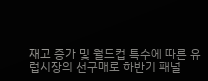재고 증가 및 월드컵 특수에 따른 유럽시장의 선구매로 하반기 패널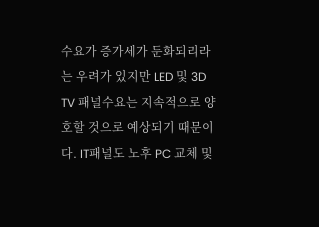수요가 증가세가 둔화되리라는 우려가 있지만 LED 및 3D TV 패널수요는 지속적으로 양호할 것으로 예상되기 때문이다. IT패널도 노후 PC 교체 및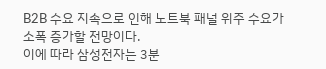B2B 수요 지속으로 인해 노트북 패널 위주 수요가 소폭 증가할 전망이다.
이에 따라 삼성전자는 3분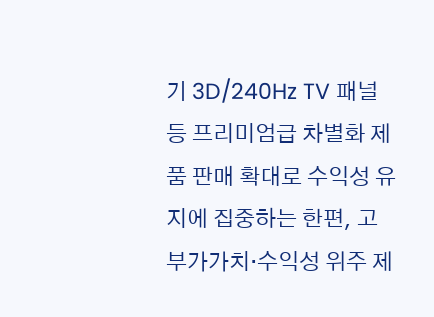기 3D/240Hz TV 패널 등 프리미엄급 차별화 제품 판매 확대로 수익성 유지에 집중하는 한편, 고부가가치·수익성 위주 제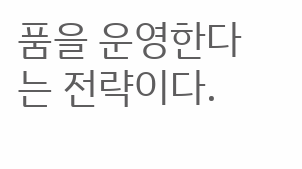품을 운영한다는 전략이다.